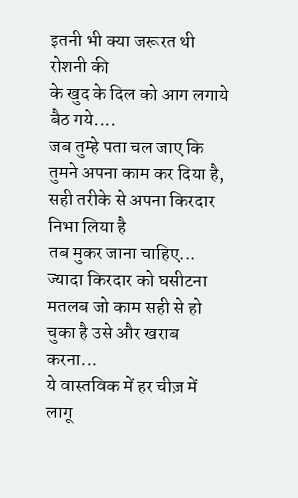इतनी भी क्या जरूरत थी रोशनी की
के खुद के दिल को आग लगाये बैठ गये....
जब तुम्हे पता चल जाए कि तुमने अपना काम कर दिया है,
सही तरीके से अपना किरदार निभा लिया है
तब मुकर जाना चाहिए...
ज्यादा किरदार को घसीटना मतलब जो काम सही से हो चुका है उसे और खराब करना...
ये वास्तविक में हर चीज़ में लागू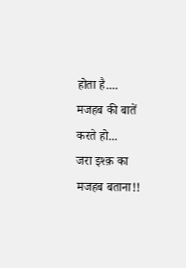होता है....
मजहब की बातें करते हो...
जरा इश्क़ का मजहब बताना!!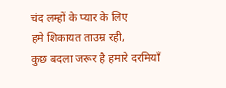चंद लम्हों के प्यार के लिए
हमे शिकायत ताउम्र रही,
कुछ बदला जरूर है हमारे दरमियाँ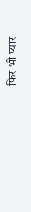फिर भी प्यार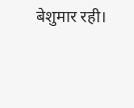बेशुमार रही।